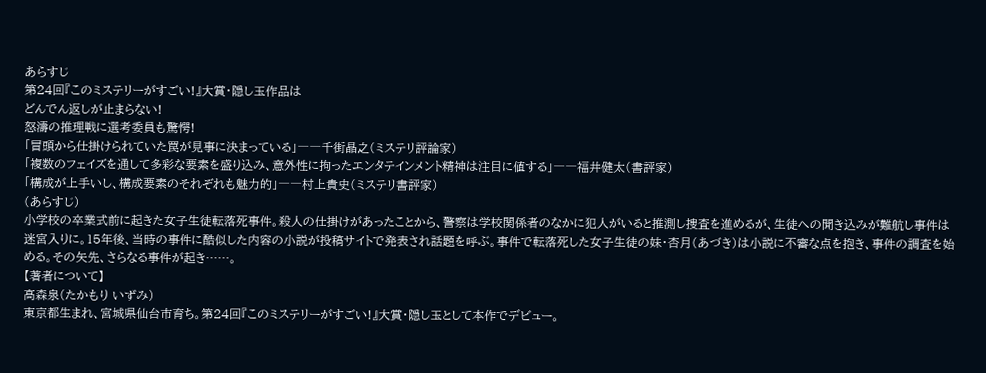あらすじ
第24回『このミステリーがすごい!』大賞・隠し玉作品は
どんでん返しが止まらない!
怒濤の推理戦に選考委員も驚愕!
「冒頭から仕掛けられていた罠が見事に決まっている」――千街晶之(ミステリ評論家)
「複数のフェイズを通して多彩な要素を盛り込み、意外性に拘ったエンタテインメント精神は注目に値する」――福井健太(書評家)
「構成が上手いし、構成要素のそれぞれも魅力的」――村上貴史(ミステリ書評家)
(あらすじ)
小学校の卒業式前に起きた女子生徒転落死事件。殺人の仕掛けがあったことから、警察は学校関係者のなかに犯人がいると推測し捜査を進めるが、生徒への聞き込みが難航し事件は迷宮入りに。15年後、当時の事件に酷似した内容の小説が投稿サイトで発表され話題を呼ぶ。事件で転落死した女子生徒の妹・杏月(あづき)は小説に不審な点を抱き、事件の調査を始める。その矢先、さらなる事件が起き……。
【著者について】
高森泉(たかもり いずみ)
東京都生まれ、宮城県仙台市育ち。第24回『このミステリーがすごい!』大賞・隠し玉として本作でデビュー。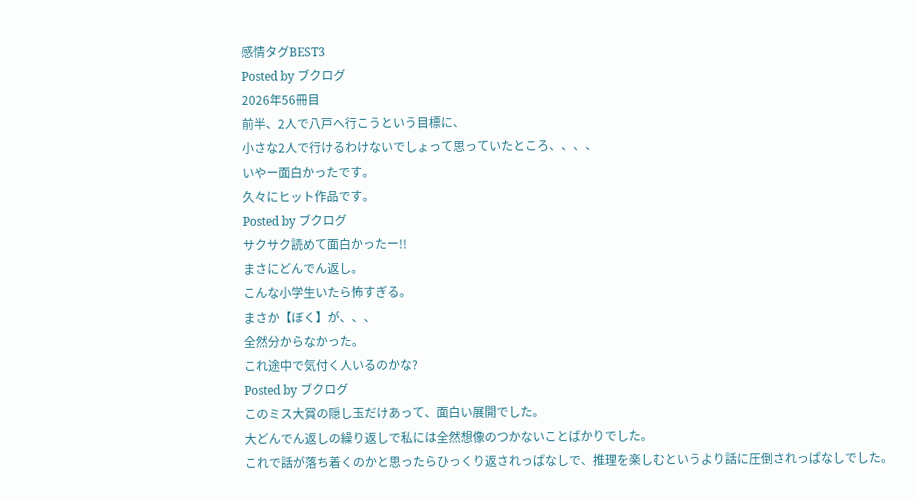感情タグBEST3
Posted by ブクログ
2026年56冊目
前半、2人で八戸へ行こうという目標に、
小さな2人で行けるわけないでしょって思っていたところ、、、、
いやー面白かったです。
久々にヒット作品です。
Posted by ブクログ
サクサク読めて面白かったー!!
まさにどんでん返し。
こんな小学生いたら怖すぎる。
まさか【ぼく】が、、、
全然分からなかった。
これ途中で気付く人いるのかな?
Posted by ブクログ
このミス大賞の隠し玉だけあって、面白い展開でした。
大どんでん返しの繰り返しで私には全然想像のつかないことばかりでした。
これで話が落ち着くのかと思ったらひっくり返されっぱなしで、推理を楽しむというより話に圧倒されっぱなしでした。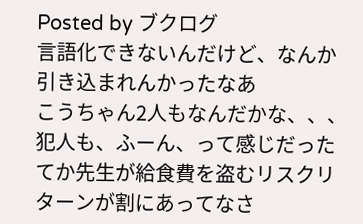Posted by ブクログ
言語化できないんだけど、なんか引き込まれんかったなあ
こうちゃん2人もなんだかな、、、
犯人も、ふーん、って感じだった
てか先生が給食費を盗むリスクリターンが割にあってなさ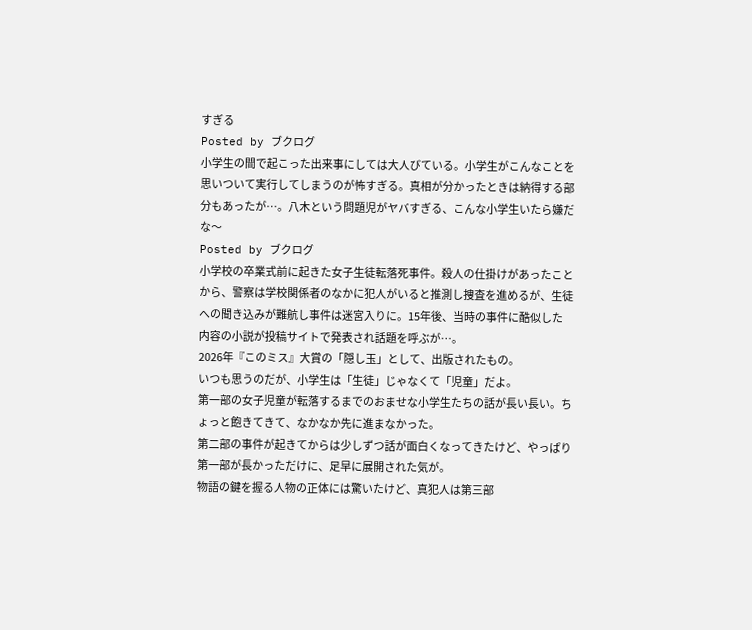すぎる
Posted by ブクログ
小学生の間で起こった出来事にしては大人びている。小学生がこんなことを思いついて実行してしまうのが怖すぎる。真相が分かったときは納得する部分もあったが…。八木という問題児がヤバすぎる、こんな小学生いたら嫌だな〜
Posted by ブクログ
小学校の卒業式前に起きた女子生徒転落死事件。殺人の仕掛けがあったことから、警察は学校関係者のなかに犯人がいると推測し捜査を進めるが、生徒への聞き込みが難航し事件は迷宮入りに。15年後、当時の事件に酷似した内容の小説が投稿サイトで発表され話題を呼ぶが…。
2026年『このミス』大賞の「隠し玉」として、出版されたもの。
いつも思うのだが、小学生は「生徒」じゃなくて「児童」だよ。
第一部の女子児童が転落するまでのおませな小学生たちの話が長い長い。ちょっと飽きてきて、なかなか先に進まなかった。
第二部の事件が起きてからは少しずつ話が面白くなってきたけど、やっぱり第一部が長かっただけに、足早に展開された気が。
物語の鍵を握る人物の正体には驚いたけど、真犯人は第三部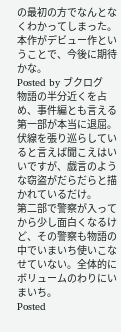の最初の方でなんとなくわかってしまった。
本作がデビュー作ということで、今後に期待かな。
Posted by ブクログ
物語の半分近くを占め、事件編とも言える第一部が本当に退屈。伏線を張り巡らしていると言えば聞こえはいいですが、戯言のような窃盗がだらだらと描かれているだけ。
第二部で警察が入ってから少し面白くなるけど、その警察も物語の中でいまいち使いこなせていない。全体的にボリュームのわりにいまいち。
Posted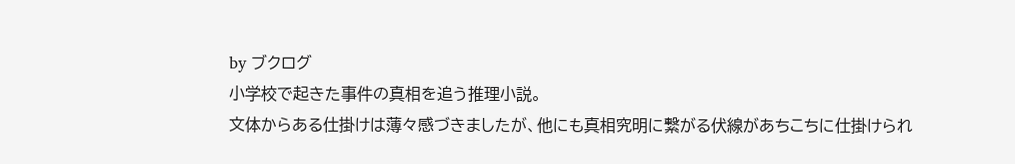by ブクログ
小学校で起きた事件の真相を追う推理小説。
文体からある仕掛けは薄々感づきましたが、他にも真相究明に繋がる伏線があちこちに仕掛けられ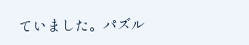ていました。パズル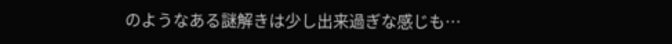のようなある謎解きは少し出来過ぎな感じも…